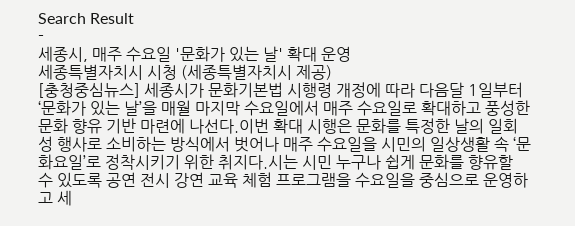Search Result
-
세종시, 매주 수요일 '문화가 있는 날' 확대 운영
세종특별자치시 시청 (세종특별자치시 제공)
[충청중심뉴스] 세종시가 문화기본법 시행령 개정에 따라 다음달 1일부터 ‘문화가 있는 날’을 매월 마지막 수요일에서 매주 수요일로 확대하고 풍성한 문화 향유 기반 마련에 나선다.이번 확대 시행은 문화를 특정한 날의 일회성 행사로 소비하는 방식에서 벗어나 매주 수요일을 시민의 일상생활 속 ‘문화요일’로 정착시키기 위한 취지다.시는 시민 누구나 쉽게 문화를 향유할 수 있도록 공연 전시 강연 교육 체험 프로그램을 수요일을 중심으로 운영하고 세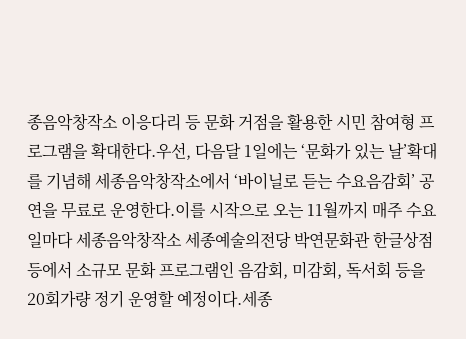종음악창작소 이응다리 등 문화 거점을 활용한 시민 참여형 프로그램을 확대한다.우선, 다음달 1일에는 ‘문화가 있는 날’확대를 기념해 세종음악창작소에서 ‘바이닐로 듣는 수요음감회’ 공연을 무료로 운영한다.이를 시작으로 오는 11월까지 매주 수요일마다 세종음악창작소 세종예술의전당 박연문화관 한글상점 등에서 소규모 문화 프로그램인 음감회, 미감회, 독서회 등을 20회가량 정기 운영할 예정이다.세종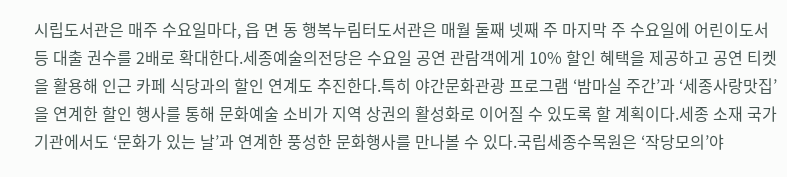시립도서관은 매주 수요일마다, 읍 면 동 행복누림터도서관은 매월 둘째 넷째 주 마지막 주 수요일에 어린이도서 등 대출 권수를 2배로 확대한다.세종예술의전당은 수요일 공연 관람객에게 10% 할인 혜택을 제공하고 공연 티켓을 활용해 인근 카페 식당과의 할인 연계도 추진한다.특히 야간문화관광 프로그램 ‘밤마실 주간’과 ‘세종사랑맛집’을 연계한 할인 행사를 통해 문화예술 소비가 지역 상권의 활성화로 이어질 수 있도록 할 계획이다.세종 소재 국가기관에서도 ‘문화가 있는 날’과 연계한 풍성한 문화행사를 만나볼 수 있다.국립세종수목원은 ‘작당모의’야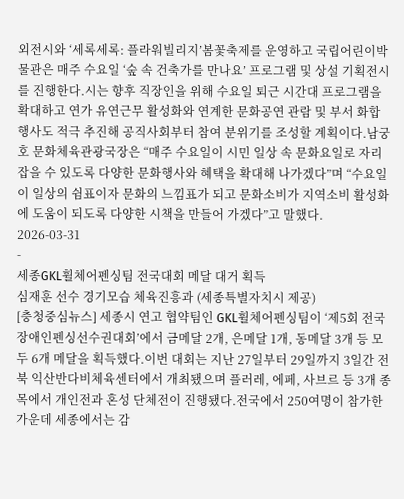외전시와 ‘세록세록: 플라워빌리지’봄꽃축제를 운영하고 국립어린이박물관은 매주 수요일 ‘숲 속 건축가를 만나요’ 프로그램 및 상설 기획전시를 진행한다.시는 향후 직장인을 위해 수요일 퇴근 시간대 프로그램을 확대하고 연가 유연근무 활성화와 연계한 문화공연 관람 및 부서 화합 행사도 적극 추진해 공직사회부터 참여 분위기를 조성할 계획이다.남궁호 문화체육관광국장은 “매주 수요일이 시민 일상 속 문화요일로 자리 잡을 수 있도록 다양한 문화행사와 혜택을 확대해 나가겠다”며 “수요일이 일상의 쉼표이자 문화의 느낌표가 되고 문화소비가 지역소비 활성화에 도움이 되도록 다양한 시책을 만들어 가겠다”고 말했다.
2026-03-31
-
세종GKL휠체어펜싱팀 전국대회 메달 대거 획득
심재훈 선수 경기모습 체육진흥과 (세종특별자치시 제공)
[충청중심뉴스] 세종시 연고 협약팀인 GKL휠체어펜싱팀이 ‘제5회 전국장애인펜싱선수권대회’에서 금메달 2개, 은메달 1개, 동메달 3개 등 모두 6개 메달을 획득했다.이번 대회는 지난 27일부터 29일까지 3일간 전북 익산반다비체육센터에서 개최됐으며 플러레, 에페, 사브르 등 3개 종목에서 개인전과 혼성 단체전이 진행됐다.전국에서 250여명이 참가한 가운데 세종에서는 감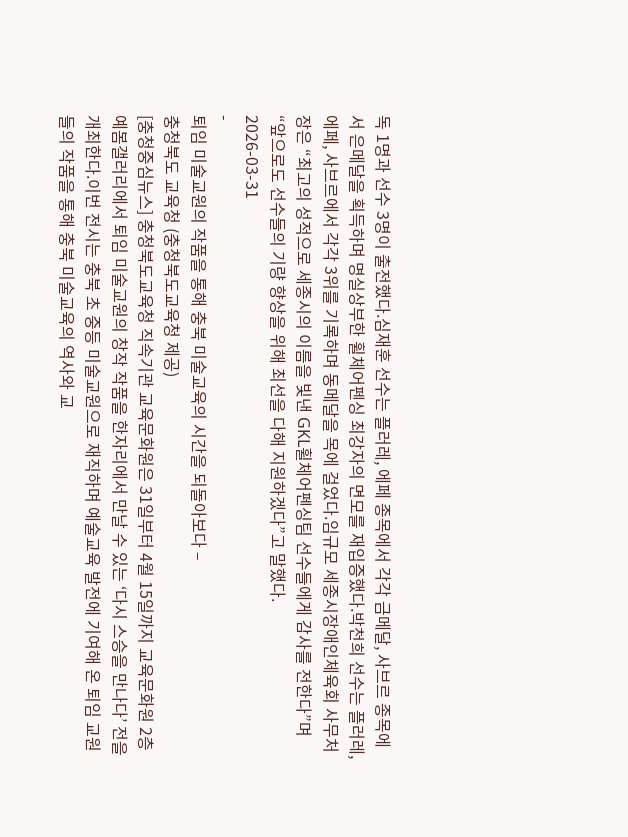독 1명과 선수 3명이 출전했다.심재훈 선수는 플러레, 에페 종목에서 각각 금메달, 사브르 종목에서 은메달을 획득하며 명실상부한 휠체어펜싱 최강자의 면모를 재입증했다.박천희 선수는 플러레, 에페, 사브르에서 각각 3위를 기록하며 동메달을 목에 걸었다.임규모 세종시장애인체육회 사무처장은 “최고의 성적으로 세종시의 이름을 빛낸 GKL휠체어펜싱팀 선수들에게 감사를 전한다”며 “앞으로도 선수들의 기량 향상을 위해 최선을 다해 지원하겠다”고 말했다.
2026-03-31
-
퇴임 미술교원의 작품을 통해 충북 미술교육의 시간을 되돌아보다 –
충청북도 교육청 (충청북도교육청 제공)
[충청중심뉴스] 충청북도교육청 직속기관 교육문화원은 31일부터 4월 15일까지 교육문화원 2층 예봄갤러리에서 퇴임 미술교원의 창작 작품을 한자리에서 만날 수 있는 ‘다시 스승을 만나다’ 전을 개최한다.이번 전시는 충북 초 중등 미술교원으로 재직하며 예술교육 발전에 기여해 온 퇴임 교원들의 작품을 통해 충북 미술교육의 역사와 교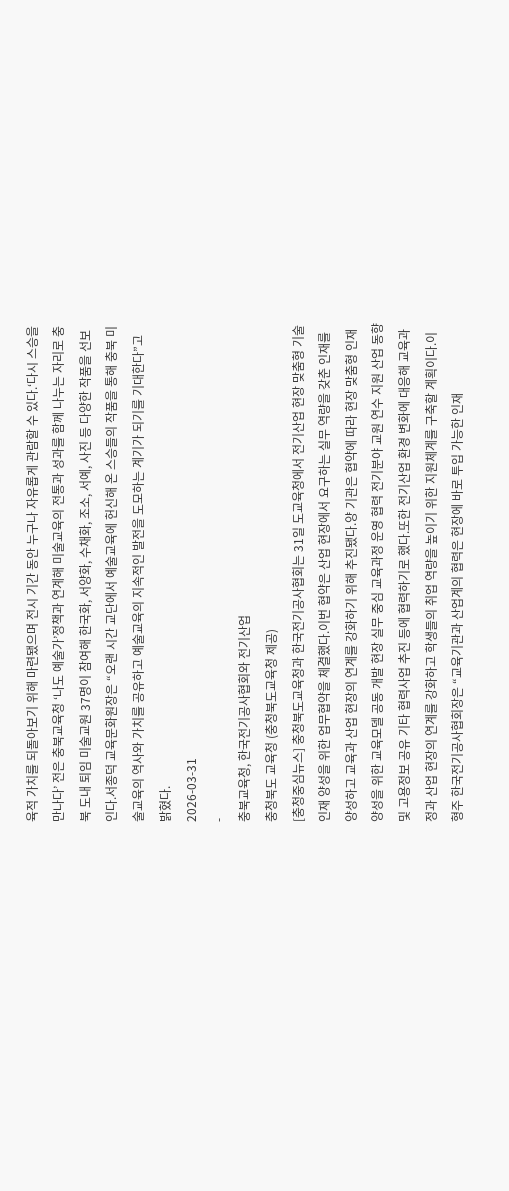육적 가치를 되돌아보기 위해 마련됐으며 전시 기간 동안 누구나 자유롭게 관람할 수 있다.‘다시 스승을 만나다’ 전은 충북교육청 ‘나도 예술가’정책과 연계해 미술교육의 전통과 성과를 함께 나누는 자리로 충북 도내 퇴임 미술교원 37명이 참여해 한국화, 서양화, 수채화, 조소, 서예, 사진 등 다양한 작품을 선보인다.서종덕 교육문화원장은 “오랜 시간 교단에서 예술교육에 헌신해 온 스승들의 작품을 통해 충북 미술교육의 역사와 가치를 공유하고 예술교육의 지속적인 발전을 도모하는 계기가 되기를 기대한다”고 밝혔다.
2026-03-31
-
충북교육청, 한국전기공사협회와 전기산업
충청북도 교육청 (충청북도교육청 제공)
[충청중심뉴스] 충청북도교육청과 한국전기공사협회는 31일 도교육청에서 전기산업 현장 맞춤형 기술 인재 양성을 위한 업무협약을 체결했다.이번 협약은 산업 현장에서 요구하는 실무 역량을 갖춘 인재를 양성하고 교육과 산업 현장의 연계를 강화하기 위해 추진됐다.양 기관은 협약에 따라 현장 맞춤형 인재 양성을 위한 교육모델 공동 개발 현장 실무 중심 교육과정 운영 협력 전기분야 교원 연수 지원 산업 동향 및 고용정보 공유 기타 협력사업 추진 등에 협력하기로 했다.또한 전기산업 환경 변화에 대응해 교육과정과 산업 현장의 연계를 강화하고 학생들의 취업 역량을 높이기 위한 지원체계를 구축할 계획이다.이형주 한국전기공사협회장은 “교육기관과 산업계의 협력은 현장에 바로 투입 가능한 인재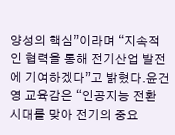양성의 핵심”이라며 “지속적인 협력을 통해 전기산업 발전에 기여하겠다”고 밝혔다.윤건영 교육감은 “인공지능 전환 시대를 맞아 전기의 중요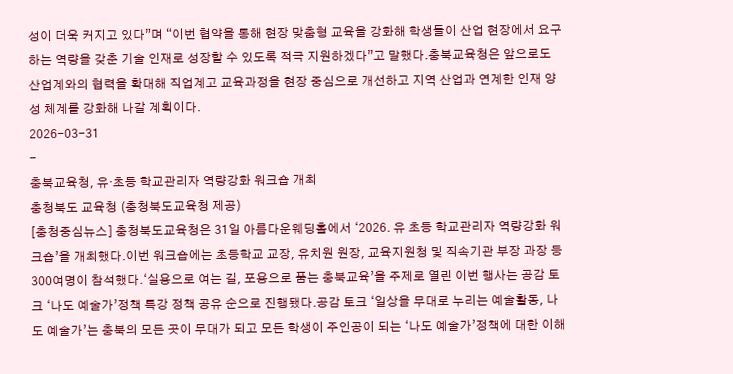성이 더욱 커지고 있다”며 “이번 협약을 통해 현장 맞춤형 교육을 강화해 학생들이 산업 현장에서 요구하는 역량을 갖춘 기술 인재로 성장할 수 있도록 적극 지원하겠다”고 말했다.충북교육청은 앞으로도 산업계와의 협력을 확대해 직업계고 교육과정을 현장 중심으로 개선하고 지역 산업과 연계한 인재 양성 체계를 강화해 나갈 계획이다.
2026-03-31
-
충북교육청, 유·초등 학교관리자 역량강화 워크숍 개최
충청북도 교육청 (충청북도교육청 제공)
[충청중심뉴스] 충청북도교육청은 31일 아름다운웨딩홀에서 ‘2026. 유 초등 학교관리자 역량강화 워크숍’을 개최했다.이번 워크숍에는 초등학교 교장, 유치원 원장, 교육지원청 및 직속기관 부장 과장 등 300여명이 참석했다.‘실용으로 여는 길, 포용으로 품는 충북교육’을 주제로 열린 이번 행사는 공감 토크 ‘나도 예술가’정책 특강 정책 공유 순으로 진행됐다.공감 토크 ‘일상을 무대로 누리는 예술활동, 나도 예술가’는 충북의 모든 곳이 무대가 되고 모든 학생이 주인공이 되는 ‘나도 예술가’정책에 대한 이해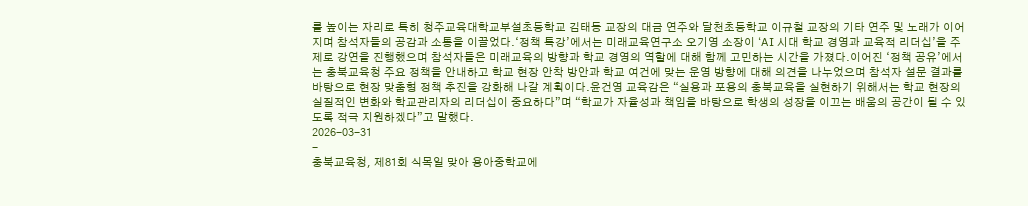를 높이는 자리로 특히 청주교육대학교부설초등학교 김태동 교장의 대금 연주와 달천초등학교 이규철 교장의 기타 연주 및 노래가 이어지며 참석자들의 공감과 소통을 이끌었다.‘정책 특강’에서는 미래교육연구소 오기영 소장이 ‘AI 시대 학교 경영과 교육적 리더십’을 주제로 강연을 진행했으며 참석자들은 미래교육의 방향과 학교 경영의 역할에 대해 함께 고민하는 시간을 가졌다.이어진 ‘정책 공유’에서는 충북교육청 주요 정책을 안내하고 학교 현장 안착 방안과 학교 여건에 맞는 운영 방향에 대해 의견을 나누었으며 참석자 설문 결과를 바탕으로 현장 맞춤형 정책 추진을 강화해 나갈 계획이다.윤건영 교육감은 “실용과 포용의 충북교육을 실현하기 위해서는 학교 현장의 실질적인 변화와 학교관리자의 리더십이 중요하다”며 “학교가 자율성과 책임을 바탕으로 학생의 성장을 이끄는 배움의 공간이 될 수 있도록 적극 지원하겠다”고 말했다.
2026-03-31
-
충북교육청, 제81회 식목일 맞아 용아중학교에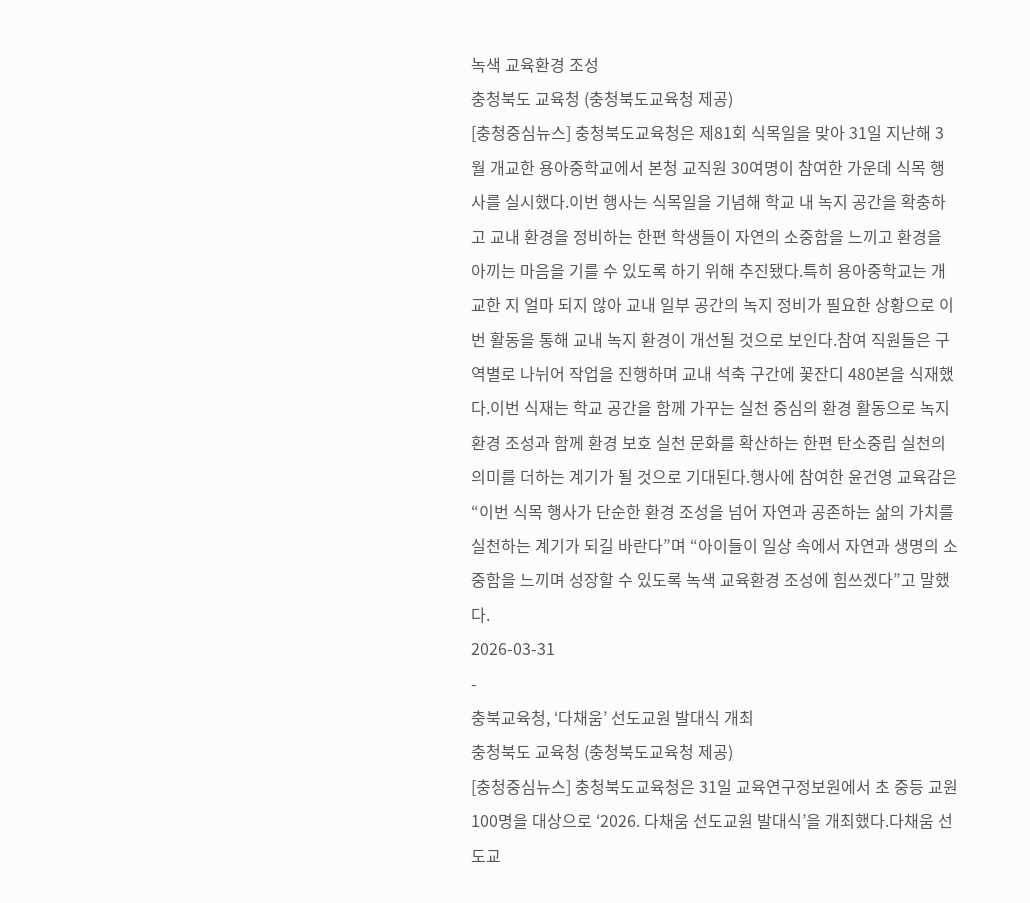녹색 교육환경 조성
충청북도 교육청 (충청북도교육청 제공)
[충청중심뉴스] 충청북도교육청은 제81회 식목일을 맞아 31일 지난해 3월 개교한 용아중학교에서 본청 교직원 30여명이 참여한 가운데 식목 행사를 실시했다.이번 행사는 식목일을 기념해 학교 내 녹지 공간을 확충하고 교내 환경을 정비하는 한편 학생들이 자연의 소중함을 느끼고 환경을 아끼는 마음을 기를 수 있도록 하기 위해 추진됐다.특히 용아중학교는 개교한 지 얼마 되지 않아 교내 일부 공간의 녹지 정비가 필요한 상황으로 이번 활동을 통해 교내 녹지 환경이 개선될 것으로 보인다.참여 직원들은 구역별로 나뉘어 작업을 진행하며 교내 석축 구간에 꽃잔디 480본을 식재했다.이번 식재는 학교 공간을 함께 가꾸는 실천 중심의 환경 활동으로 녹지 환경 조성과 함께 환경 보호 실천 문화를 확산하는 한편 탄소중립 실천의 의미를 더하는 계기가 될 것으로 기대된다.행사에 참여한 윤건영 교육감은 “이번 식목 행사가 단순한 환경 조성을 넘어 자연과 공존하는 삶의 가치를 실천하는 계기가 되길 바란다”며 “아이들이 일상 속에서 자연과 생명의 소중함을 느끼며 성장할 수 있도록 녹색 교육환경 조성에 힘쓰겠다”고 말했다.
2026-03-31
-
충북교육청, ‘다채움’ 선도교원 발대식 개최
충청북도 교육청 (충청북도교육청 제공)
[충청중심뉴스] 충청북도교육청은 31일 교육연구정보원에서 초 중등 교원 100명을 대상으로 ‘2026. 다채움 선도교원 발대식’을 개최했다.다채움 선도교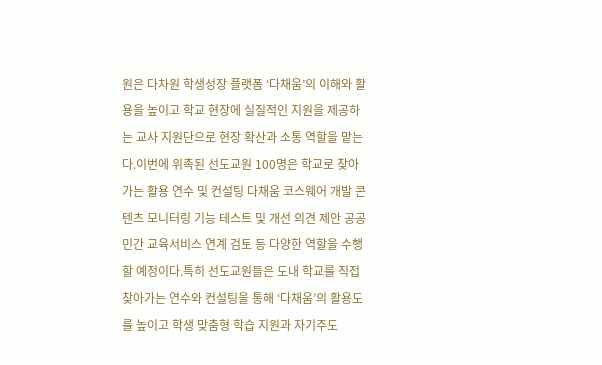원은 다차원 학생성장 플랫폼 ‘다채움’의 이해와 활용을 높이고 학교 현장에 실질적인 지원을 제공하는 교사 지원단으로 현장 확산과 소통 역할을 맡는다.이번에 위촉된 선도교원 100명은 학교로 찾아가는 활용 연수 및 컨설팅 다채움 코스웨어 개발 콘텐츠 모니터링 기능 테스트 및 개선 의견 제안 공공 민간 교육서비스 연계 검토 등 다양한 역할을 수행할 예정이다.특히 선도교원들은 도내 학교를 직접 찾아가는 연수와 컨설팅을 통해 ‘다채움’의 활용도를 높이고 학생 맞춤형 학습 지원과 자기주도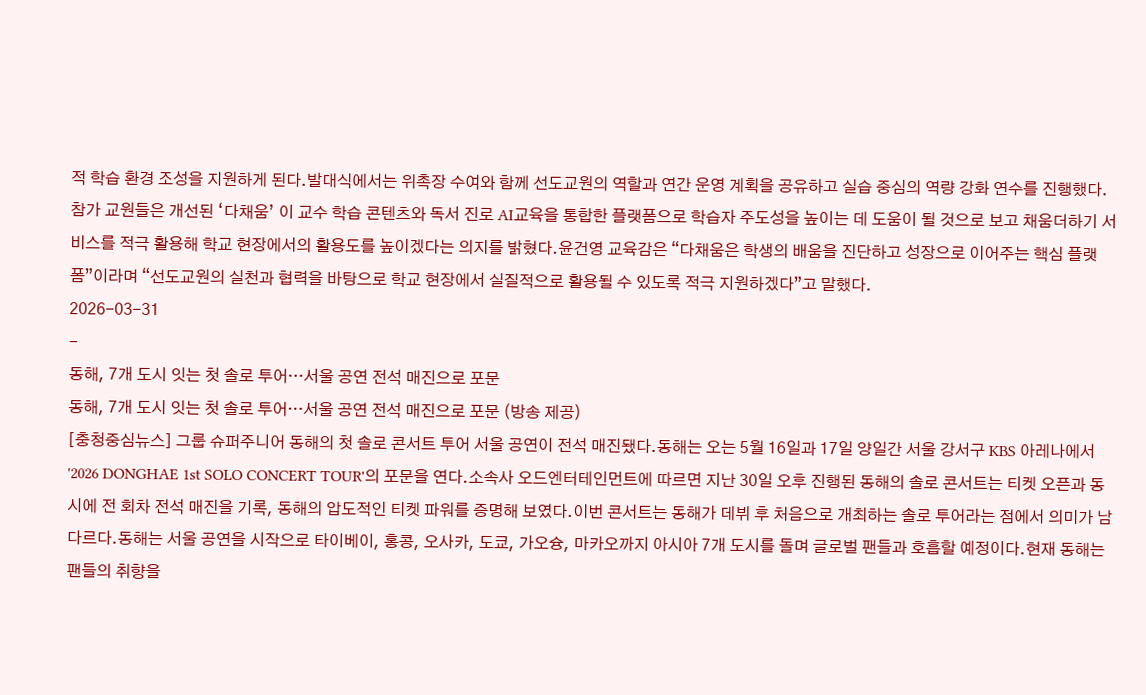적 학습 환경 조성을 지원하게 된다.발대식에서는 위촉장 수여와 함께 선도교원의 역할과 연간 운영 계획을 공유하고 실습 중심의 역량 강화 연수를 진행했다.참가 교원들은 개선된 ‘다채움’ 이 교수 학습 콘텐츠와 독서 진로 AI교육을 통합한 플랫폼으로 학습자 주도성을 높이는 데 도움이 될 것으로 보고 채움더하기 서비스를 적극 활용해 학교 현장에서의 활용도를 높이겠다는 의지를 밝혔다.윤건영 교육감은 “다채움은 학생의 배움을 진단하고 성장으로 이어주는 핵심 플랫폼”이라며 “선도교원의 실천과 협력을 바탕으로 학교 현장에서 실질적으로 활용될 수 있도록 적극 지원하겠다”고 말했다.
2026-03-31
-
동해, 7개 도시 잇는 첫 솔로 투어…서울 공연 전석 매진으로 포문
동해, 7개 도시 잇는 첫 솔로 투어…서울 공연 전석 매진으로 포문 (방송 제공)
[충청중심뉴스] 그룹 슈퍼주니어 동해의 첫 솔로 콘서트 투어 서울 공연이 전석 매진됐다.동해는 오는 5월 16일과 17일 양일간 서울 강서구 KBS 아레나에서 '2026 DONGHAE 1st SOLO CONCERT TOUR'의 포문을 연다.소속사 오드엔터테인먼트에 따르면 지난 30일 오후 진행된 동해의 솔로 콘서트는 티켓 오픈과 동시에 전 회차 전석 매진을 기록, 동해의 압도적인 티켓 파워를 증명해 보였다.이번 콘서트는 동해가 데뷔 후 처음으로 개최하는 솔로 투어라는 점에서 의미가 남다르다.동해는 서울 공연을 시작으로 타이베이, 홍콩, 오사카, 도쿄, 가오슝, 마카오까지 아시아 7개 도시를 돌며 글로벌 팬들과 호흡할 예정이다.현재 동해는 팬들의 취향을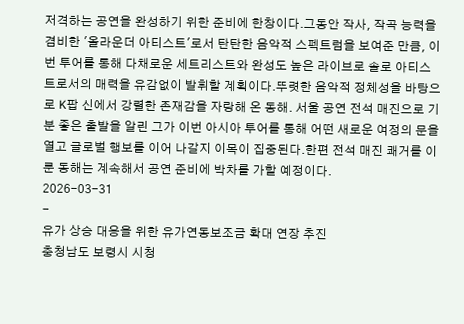저격하는 공연을 완성하기 위한 준비에 한창이다.그동안 작사, 작곡 능력을 겸비한 '올라운더 아티스트'로서 탄탄한 음악적 스펙트럼을 보여준 만큼, 이번 투어를 통해 다채로운 세트리스트와 완성도 높은 라이브로 솔로 아티스트로서의 매력을 유감없이 발휘할 계획이다.뚜렷한 음악적 정체성을 바탕으로 K팝 신에서 강렬한 존재감을 자랑해 온 동해. 서울 공연 전석 매진으로 기분 좋은 출발을 알린 그가 이번 아시아 투어를 통해 어떤 새로운 여정의 문을 열고 글로벌 행보를 이어 나갈지 이목이 집중된다.한편 전석 매진 쾌거를 이룬 동해는 계속해서 공연 준비에 박차를 가할 예정이다.
2026-03-31
-
유가 상승 대응을 위한 유가연동보조금 확대 연장 추진
충청남도 보령시 시청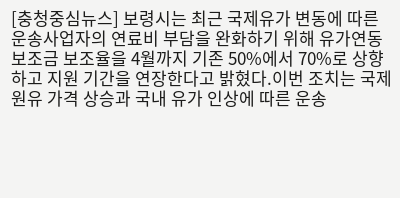[충청중심뉴스] 보령시는 최근 국제유가 변동에 따른 운송사업자의 연료비 부담을 완화하기 위해 유가연동보조금 보조율을 4월까지 기존 50%에서 70%로 상향하고 지원 기간을 연장한다고 밝혔다.이번 조치는 국제 원유 가격 상승과 국내 유가 인상에 따른 운송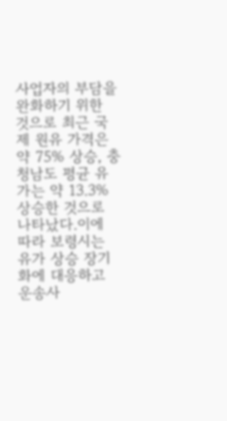사업자의 부담을 완화하기 위한 것으로 최근 국제 원유 가격은 약 75% 상승, 충청남도 평균 유가는 약 13.3% 상승한 것으로 나타났다.이에 따라 보령시는 유가 상승 장기화에 대응하고 운송사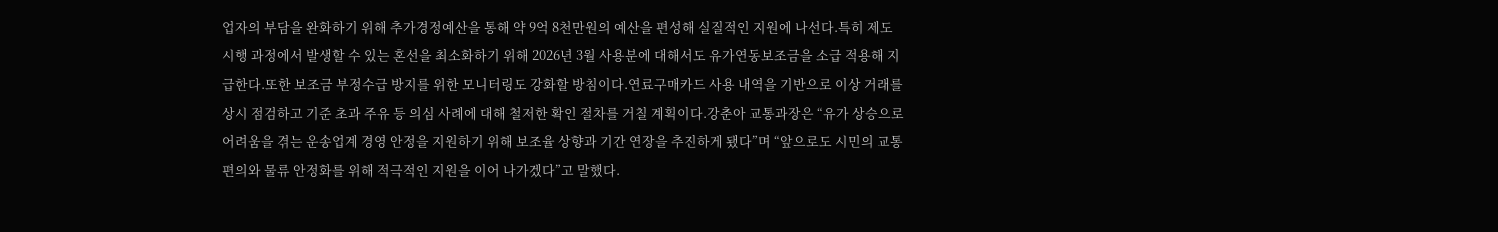업자의 부담을 완화하기 위해 추가경정예산을 통해 약 9억 8천만원의 예산을 편성해 실질적인 지원에 나선다.특히 제도 시행 과정에서 발생할 수 있는 혼선을 최소화하기 위해 2026년 3월 사용분에 대해서도 유가연동보조금을 소급 적용해 지급한다.또한 보조금 부정수급 방지를 위한 모니터링도 강화할 방침이다.연료구매카드 사용 내역을 기반으로 이상 거래를 상시 점검하고 기준 초과 주유 등 의심 사례에 대해 철저한 확인 절차를 거칠 계획이다.강춘아 교통과장은 “유가 상승으로 어려움을 겪는 운송업계 경영 안정을 지원하기 위해 보조율 상향과 기간 연장을 추진하게 됐다”며 “앞으로도 시민의 교통 편의와 물류 안정화를 위해 적극적인 지원을 이어 나가겠다”고 말했다.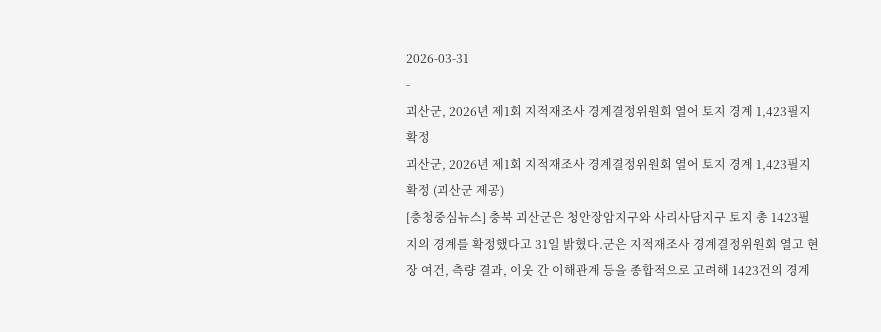2026-03-31
-
괴산군, 2026년 제1회 지적재조사 경계결정위원회 열어 토지 경계 1,423필지 확정
괴산군, 2026년 제1회 지적재조사 경계결정위원회 열어 토지 경계 1,423필지 확정 (괴산군 제공)
[충청중심뉴스] 충북 괴산군은 청안장암지구와 사리사담지구 토지 총 1423필지의 경계를 확정했다고 31일 밝혔다.군은 지적재조사 경계결정위원회 열고 현장 여건, 측량 결과, 이웃 간 이해관계 등을 종합적으로 고려해 1423건의 경계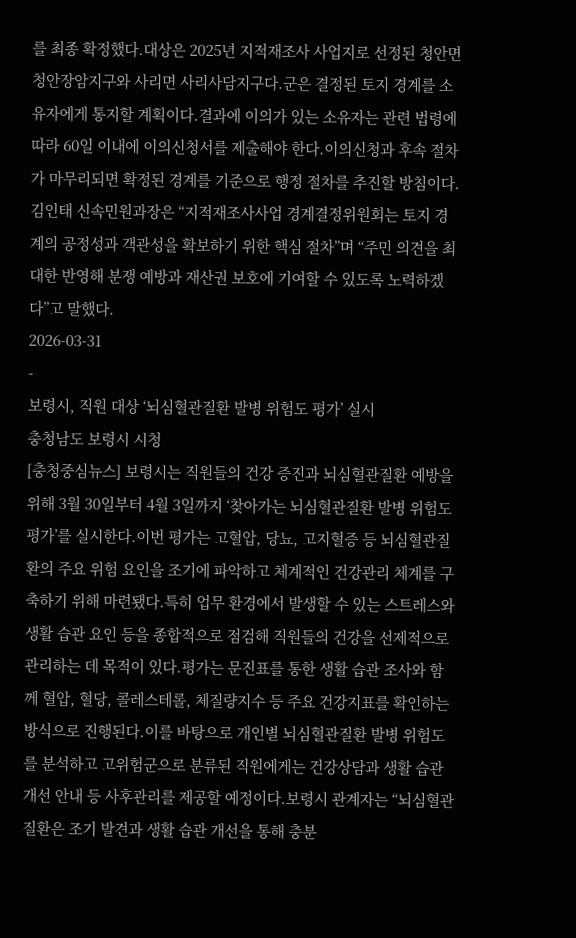를 최종 확정했다.대상은 2025년 지적재조사 사업지로 선정된 청안면 청안장암지구와 사리면 사리사담지구다.군은 결정된 토지 경계를 소유자에게 통지할 계획이다.결과에 이의가 있는 소유자는 관련 법령에 따라 60일 이내에 이의신청서를 제출해야 한다.이의신청과 후속 절차가 마무리되면 확정된 경계를 기준으로 행정 절차를 추진할 방침이다.김인태 신속민원과장은 “지적재조사사업 경계결정위원회는 토지 경계의 공정성과 객관성을 확보하기 위한 핵심 절차”며 “주민 의견을 최대한 반영해 분쟁 예방과 재산권 보호에 기여할 수 있도록 노력하겠다”고 말했다.
2026-03-31
-
보령시, 직원 대상 ‘뇌심혈관질환 발병 위험도 평가’ 실시
충청남도 보령시 시청
[충청중심뉴스] 보령시는 직원들의 건강 증진과 뇌심혈관질환 예방을 위해 3월 30일부터 4월 3일까지 ‘찾아가는 뇌심혈관질환 발병 위험도 평가’를 실시한다.이번 평가는 고혈압, 당뇨, 고지혈증 등 뇌심혈관질환의 주요 위험 요인을 조기에 파악하고 체계적인 건강관리 체계를 구축하기 위해 마련됐다.특히 업무 환경에서 발생할 수 있는 스트레스와 생활 습관 요인 등을 종합적으로 점검해 직원들의 건강을 선제적으로 관리하는 데 목적이 있다.평가는 문진표를 통한 생활 습관 조사와 함께 혈압, 혈당, 콜레스테롤, 체질량지수 등 주요 건강지표를 확인하는 방식으로 진행된다.이를 바탕으로 개인별 뇌심혈관질환 발병 위험도를 분석하고 고위험군으로 분류된 직원에게는 건강상담과 생활 습관 개선 안내 등 사후관리를 제공할 예정이다.보령시 관계자는 “뇌심혈관질환은 조기 발견과 생활 습관 개선을 통해 충분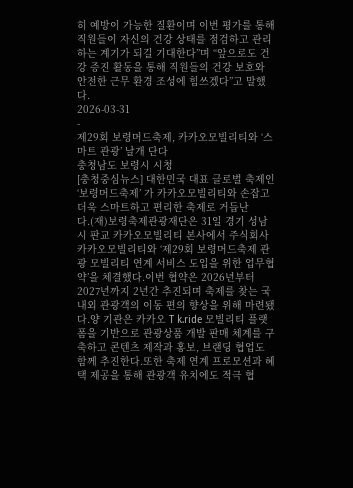히 예방이 가능한 질환이며 이번 평가를 통해 직원들이 자신의 건강 상태를 점검하고 관리하는 계기가 되길 기대한다”며 “앞으로도 건강 증진 활동을 통해 직원들의 건강 보호와 안전한 근무 환경 조성에 힘쓰겠다”고 말했다.
2026-03-31
-
제29회 보령머드축제, 카카오모빌리티와 ‘스마트 관광’ 날개 단다
충청남도 보령시 시청
[충청중심뉴스] 대한민국 대표 글로벌 축제인 ‘보령머드축제’ 가 카카오모빌리티와 손잡고 더욱 스마트하고 편리한 축제로 거듭난다.(재)보령축제관광재단은 31일 경기 성남시 판교 카카오모빌리티 본사에서 주식회사 카카오모빌리티와 ‘제29회 보령머드축제 관광 모빌리티 연계 서비스 도입을 위한 업무협약’을 체결했다.이번 협약은 2026년부터 2027년까지 2년간 추진되며 축제를 찾는 국내외 관광객의 이동 편의 향상을 위해 마련됐다.양 기관은 카카오 T k.ride 모빌리티 플랫폼을 기반으로 관광상품 개발 판매 체계를 구축하고 콘텐츠 제작과 홍보, 브랜딩 협업도 함께 추진한다.또한 축제 연계 프로모션과 혜택 제공을 통해 관광객 유치에도 적극 협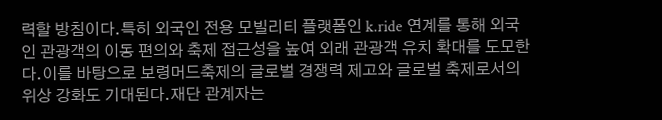력할 방침이다.특히 외국인 전용 모빌리티 플랫폼인 k.ride 연계를 통해 외국인 관광객의 이동 편의와 축제 접근성을 높여 외래 관광객 유치 확대를 도모한다.이를 바탕으로 보령머드축제의 글로벌 경쟁력 제고와 글로벌 축제로서의 위상 강화도 기대된다.재단 관계자는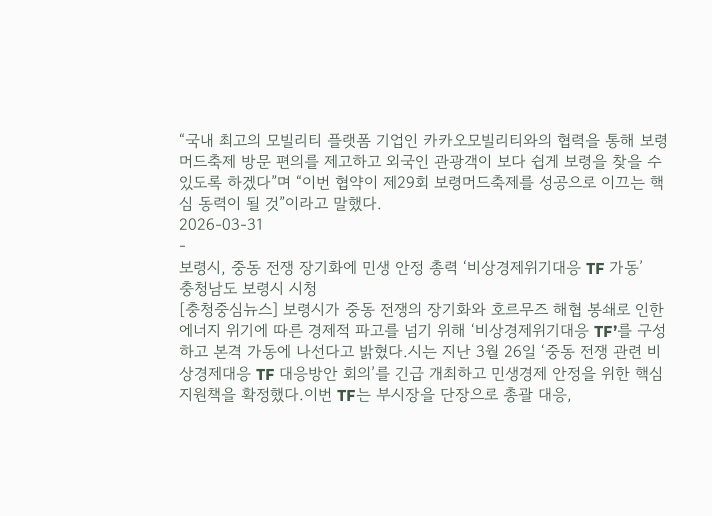“국내 최고의 모빌리티 플랫폼 기업인 카카오모빌리티와의 협력을 통해 보령머드축제 방문 편의를 제고하고 외국인 관광객이 보다 쉽게 보령을 찾을 수 있도록 하겠다”며 “이번 협약이 제29회 보령머드축제를 성공으로 이끄는 핵심 동력이 될 것”이라고 말했다.
2026-03-31
-
보령시, 중동 전쟁 장기화에 민생 안정 총력 ‘비상경제위기대응 TF 가동’
충청남도 보령시 시청
[충청중심뉴스] 보령시가 중동 전쟁의 장기화와 호르무즈 해협 봉쇄로 인한 에너지 위기에 따른 경제적 파고를 넘기 위해 ‘비상경제위기대응 TF’를 구성하고 본격 가동에 나선다고 밝혔다.시는 지난 3월 26일 ‘중동 전쟁 관련 비상경제대응 TF 대응방안 회의’를 긴급 개최하고 민생경제 안정을 위한 핵심 지원책을 확정했다.이번 TF는 부시장을 단장으로 총괄 대응,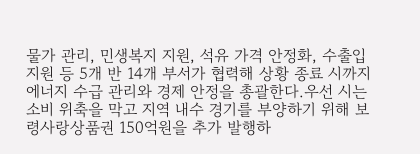물가 관리, 민생복지 지원, 석유 가격 안정화, 수출입 지원 등 5개 반 14개 부서가 협력해 상황 종료 시까지 에너지 수급 관리와 경제 안정을 총괄한다.우선 시는 소비 위축을 막고 지역 내수 경기를 부양하기 위해 보령사랑상품권 150억원을 추가 발행하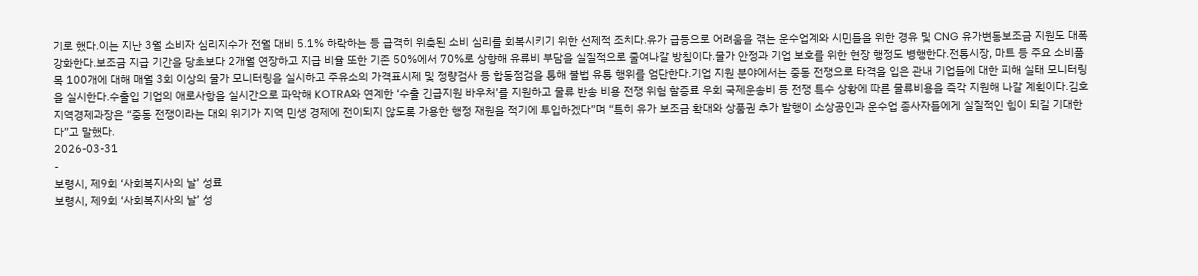기로 했다.이는 지난 3월 소비자 심리지수가 전월 대비 5.1% 하락하는 등 급격히 위축된 소비 심리를 회복시키기 위한 선제적 조치다.유가 급등으로 어려움을 겪는 운수업계와 시민들을 위한 경유 및 CNG 유가변동보조금 지원도 대폭 강화한다.보조금 지급 기간을 당초보다 2개월 연장하고 지급 비율 또한 기존 50%에서 70%로 상향해 유류비 부담을 실질적으로 줄여나갈 방침이다.물가 안정과 기업 보호를 위한 현장 행정도 병행한다.전통시장, 마트 등 주요 소비품목 100개에 대해 매월 3회 이상의 물가 모니터링을 실시하고 주유소의 가격표시제 및 정량검사 등 합동점검을 통해 불법 유통 행위를 엄단한다.기업 지원 분야에서는 중동 전쟁으로 타격을 입은 관내 기업들에 대한 피해 실태 모니터링을 실시한다.수출입 기업의 애로사항을 실시간으로 파악해 KOTRA와 연계한 ‘수출 긴급지원 바우처’를 지원하고 물류 반송 비용 전쟁 위험 할증료 우회 국제운송비 등 전쟁 특수 상황에 따른 물류비용을 즉각 지원해 나갈 계획이다.김호 지역경제과장은 “중동 전쟁이라는 대외 위기가 지역 민생 경제에 전이되지 않도록 가용한 행정 재원을 적기에 투입하겠다”며 “특히 유가 보조금 확대와 상품권 추가 발행이 소상공인과 운수업 종사자들에게 실질적인 힘이 되길 기대한다”고 말했다.
2026-03-31
-
보령시, 제9회 ‘사회복지사의 날’ 성료
보령시, 제9회 ‘사회복지사의 날’ 성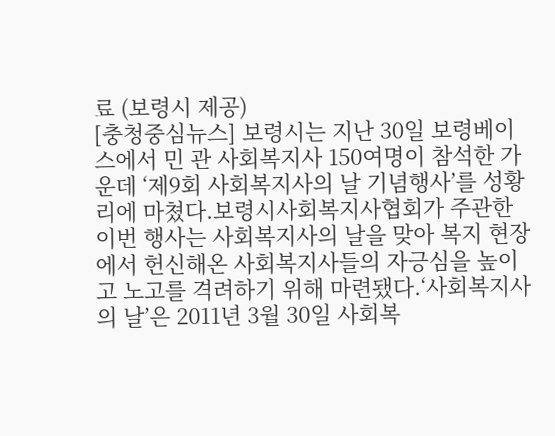료 (보령시 제공)
[충청중심뉴스] 보령시는 지난 30일 보령베이스에서 민 관 사회복지사 150여명이 참석한 가운데 ‘제9회 사회복지사의 날 기념행사’를 성황리에 마쳤다.보령시사회복지사협회가 주관한 이번 행사는 사회복지사의 날을 맞아 복지 현장에서 헌신해온 사회복지사들의 자긍심을 높이고 노고를 격려하기 위해 마련됐다.‘사회복지사의 날’은 2011년 3월 30일 사회복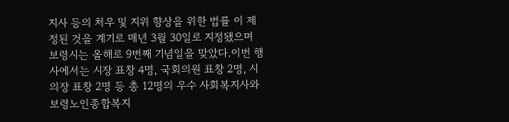지사 등의 처우 및 지위 향상을 위한 법률 이 제정된 것을 계기로 매년 3월 30일로 지정됐으며 보령시는 올해로 9번째 기념일을 맞았다.이번 행사에서는 시장 표창 4명, 국회의원 표창 2명, 시의장 표창 2명 등 총 12명의 우수 사회복지사와 보령노인종합복지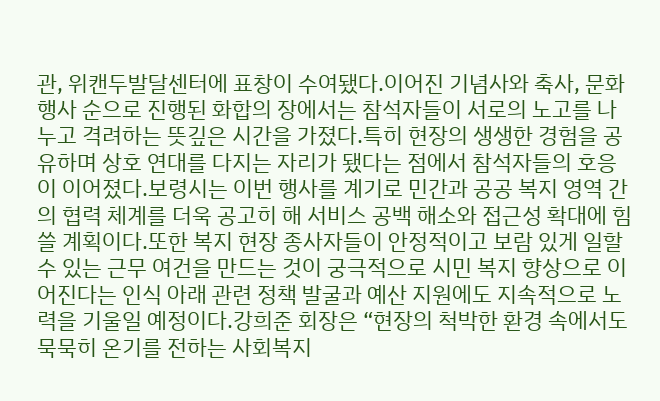관, 위캔두발달센터에 표창이 수여됐다.이어진 기념사와 축사, 문화 행사 순으로 진행된 화합의 장에서는 참석자들이 서로의 노고를 나누고 격려하는 뜻깊은 시간을 가졌다.특히 현장의 생생한 경험을 공유하며 상호 연대를 다지는 자리가 됐다는 점에서 참석자들의 호응이 이어졌다.보령시는 이번 행사를 계기로 민간과 공공 복지 영역 간의 협력 체계를 더욱 공고히 해 서비스 공백 해소와 접근성 확대에 힘쓸 계획이다.또한 복지 현장 종사자들이 안정적이고 보람 있게 일할 수 있는 근무 여건을 만드는 것이 궁극적으로 시민 복지 향상으로 이어진다는 인식 아래 관련 정책 발굴과 예산 지원에도 지속적으로 노력을 기울일 예정이다.강희준 회장은 “현장의 척박한 환경 속에서도 묵묵히 온기를 전하는 사회복지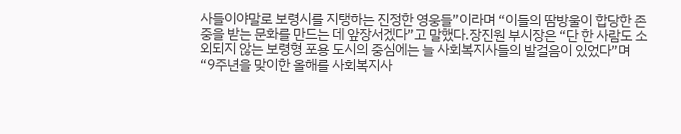사들이야말로 보령시를 지탱하는 진정한 영웅들”이라며 “이들의 땀방울이 합당한 존중을 받는 문화를 만드는 데 앞장서겠다”고 말했다.장진원 부시장은 “단 한 사람도 소외되지 않는 보령형 포용 도시의 중심에는 늘 사회복지사들의 발걸음이 있었다”며 “9주년을 맞이한 올해를 사회복지사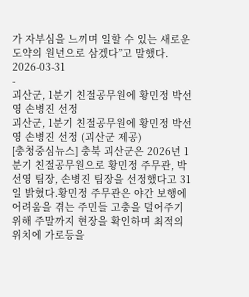가 자부심을 느끼며 일할 수 있는 새로운 도약의 원년으로 삼겠다”고 말했다.
2026-03-31
-
괴산군, 1분기 친절공무원에 황민정 박선영 손병진 선정
괴산군, 1분기 친절공무원에 황민정 박선영 손병진 선정 (괴산군 제공)
[충청중심뉴스] 충북 괴산군은 2026년 1분기 친절공무원으로 황민정 주무관, 박선영 팀장, 손병진 팀장을 선정했다고 31일 밝혔다.황민정 주무관은 야간 보행에 어려움을 겪는 주민들 고충을 덜어주기 위해 주말까지 현장을 확인하며 최적의 위치에 가로등을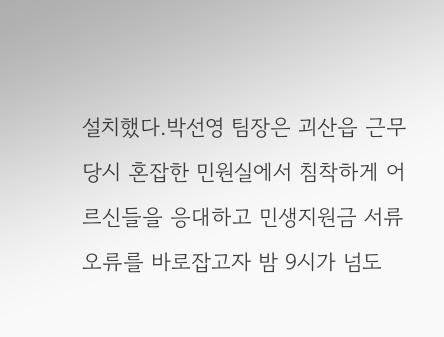설치했다.박선영 팀장은 괴산읍 근무 당시 혼잡한 민원실에서 침착하게 어르신들을 응대하고 민생지원금 서류 오류를 바로잡고자 밤 9시가 넘도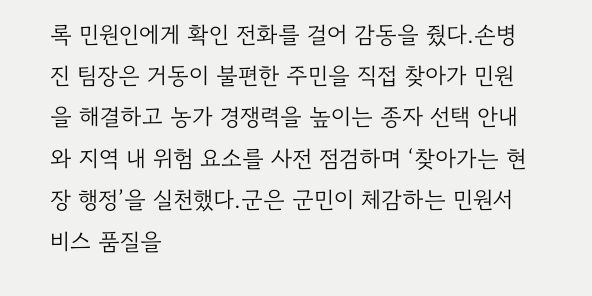록 민원인에게 확인 전화를 걸어 감동을 줬다.손병진 팀장은 거동이 불편한 주민을 직접 찾아가 민원을 해결하고 농가 경쟁력을 높이는 종자 선택 안내와 지역 내 위험 요소를 사전 점검하며 ‘찾아가는 현장 행정’을 실천했다.군은 군민이 체감하는 민원서비스 품질을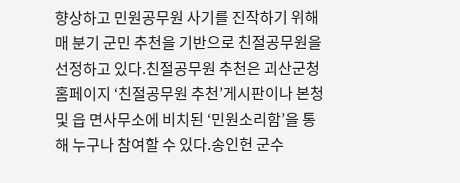향상하고 민원공무원 사기를 진작하기 위해 매 분기 군민 추천을 기반으로 친절공무원을 선정하고 있다.친절공무원 추천은 괴산군청 홈페이지 ‘친절공무원 추천’게시판이나 본청 및 읍 면사무소에 비치된 ‘민원소리함’을 통해 누구나 참여할 수 있다.송인헌 군수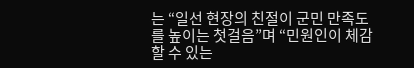는 “일선 현장의 친절이 군민 만족도를 높이는 첫걸음”며 “민원인이 체감할 수 있는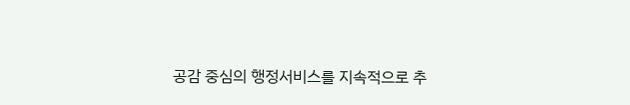공감 중심의 행정서비스를 지속적으로 추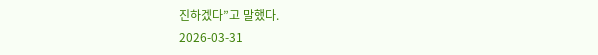진하겠다”고 말했다.
2026-03-31